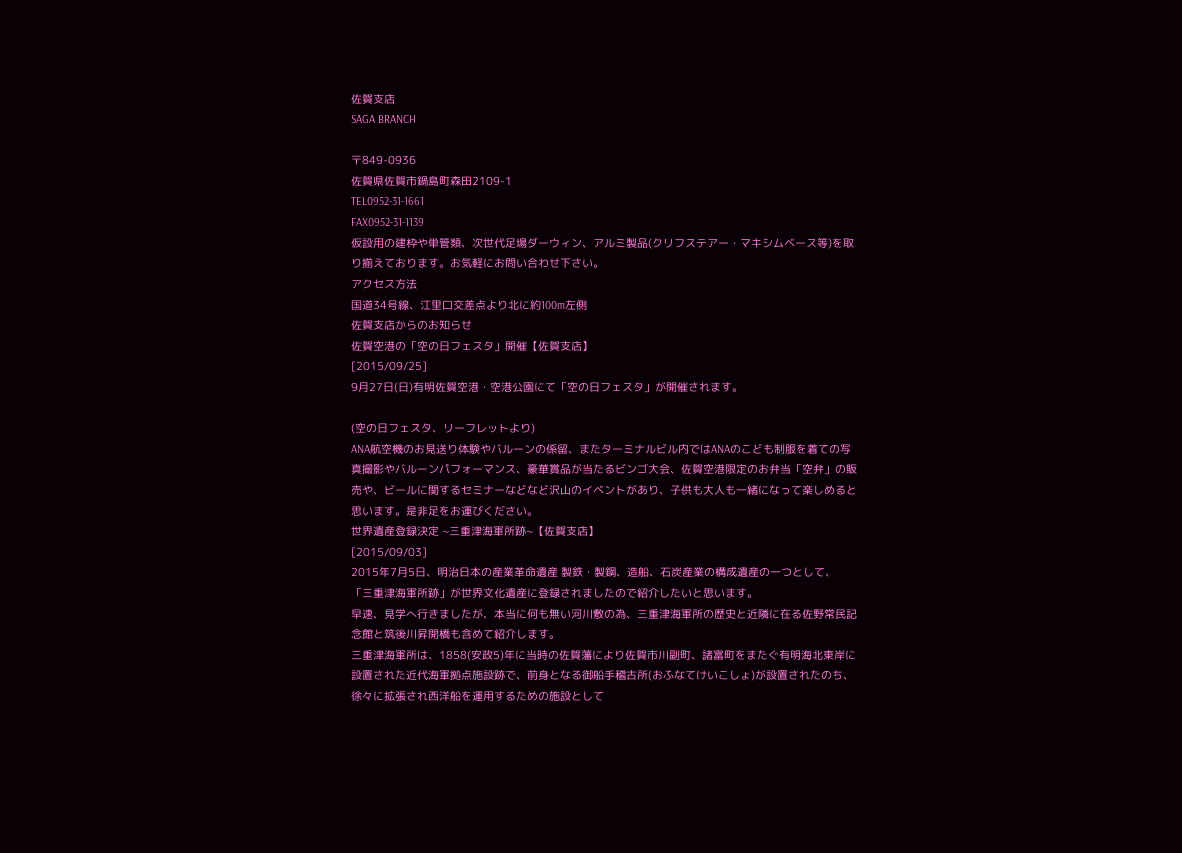佐賀支店
SAGA BRANCH

〒849-0936
佐賀県佐賀市鍋島町森田2109-1
TEL0952-31-1661
FAX0952-31-1139
仮設用の建枠や単管類、次世代足場ダーウィン、アルミ製品(クリフステアー・マキシムベース等)を取り揃えております。お気軽にお問い合わせ下さい。
アクセス方法
国道34号線、江里口交差点より北に約100m左側
佐賀支店からのお知らせ
佐賀空港の「空の日フェスタ」開催【佐賀支店】
[2015/09/25]
9月27日(日)有明佐賀空港・空港公園にて「空の日フェスタ」が開催されます。

(空の日フェスタ、リーフレットより)
ANA航空機のお見送り体験やバルーンの係留、またターミナルビル内ではANAのこども制服を着ての写真撮影やバルーンパフォーマンス、豪華賞品が当たるビンゴ大会、佐賀空港限定のお弁当「空弁」の販売や、ビールに関するセミナーなどなど沢山のイベントがあり、子供も大人も一緒になって楽しめると思います。是非足をお運びください。
世界遺産登録決定 ~三重津海軍所跡~【佐賀支店】
[2015/09/03]
2015年7月5日、明治日本の産業革命遺産 製鉄・製鋼、造船、石炭産業の構成遺産の一つとして、「三重津海軍所跡」が世界文化遺産に登録されましたので紹介したいと思います。
早速、見学へ行きましたが、本当に何も無い河川敷の為、三重津海軍所の歴史と近隣に在る佐野常民記念館と筑後川昇開橋も含めて紹介します。
三重津海軍所は、1858(安政5)年に当時の佐賀藩により佐賀市川副町、諸富町をまたぐ有明海北東岸に設置された近代海軍拠点施設跡で、前身となる御船手稽古所(おふなてけいこしょ)が設置されたのち、徐々に拡張され西洋船を運用するための施設として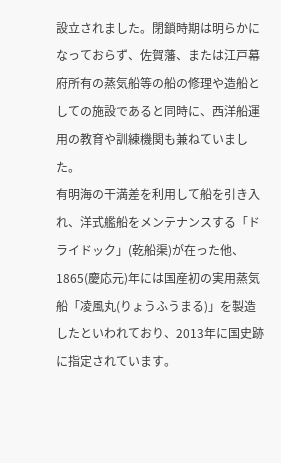設立されました。閉鎖時期は明らかになっておらず、佐賀藩、または江戸幕府所有の蒸気船等の船の修理や造船としての施設であると同時に、西洋船運用の教育や訓練機関も兼ねていました。
有明海の干満差を利用して船を引き入れ、洋式艦船をメンテナンスする「ドライドック」(乾船渠)が在った他、1865(慶応元)年には国産初の実用蒸気船「凌風丸(りょうふうまる)」を製造したといわれており、2013年に国史跡に指定されています。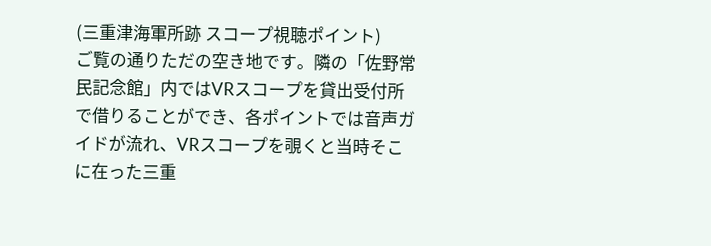(三重津海軍所跡 スコープ視聴ポイント)
ご覧の通りただの空き地です。隣の「佐野常民記念館」内ではVRスコープを貸出受付所で借りることができ、各ポイントでは音声ガイドが流れ、VRスコープを覗くと当時そこに在った三重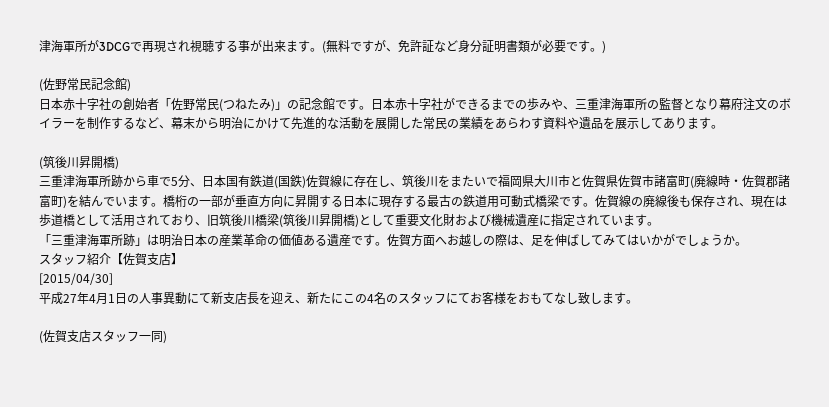津海軍所が3DCGで再現され視聴する事が出来ます。(無料ですが、免許証など身分証明書類が必要です。)

(佐野常民記念館)
日本赤十字社の創始者「佐野常民(つねたみ)」の記念館です。日本赤十字社ができるまでの歩みや、三重津海軍所の監督となり幕府注文のボイラーを制作するなど、幕末から明治にかけて先進的な活動を展開した常民の業績をあらわす資料や遺品を展示してあります。

(筑後川昇開橋)
三重津海軍所跡から車で5分、日本国有鉄道(国鉄)佐賀線に存在し、筑後川をまたいで福岡県大川市と佐賀県佐賀市諸富町(廃線時・佐賀郡諸富町)を結んでいます。橋桁の一部が垂直方向に昇開する日本に現存する最古の鉄道用可動式橋梁です。佐賀線の廃線後も保存され、現在は歩道橋として活用されており、旧筑後川橋梁(筑後川昇開橋)として重要文化財および機械遺産に指定されています。
「三重津海軍所跡」は明治日本の産業革命の価値ある遺産です。佐賀方面へお越しの際は、足を伸ばしてみてはいかがでしょうか。
スタッフ紹介【佐賀支店】
[2015/04/30]
平成27年4月1日の人事異動にて新支店長を迎え、新たにこの4名のスタッフにてお客様をおもてなし致します。

(佐賀支店スタッフ一同)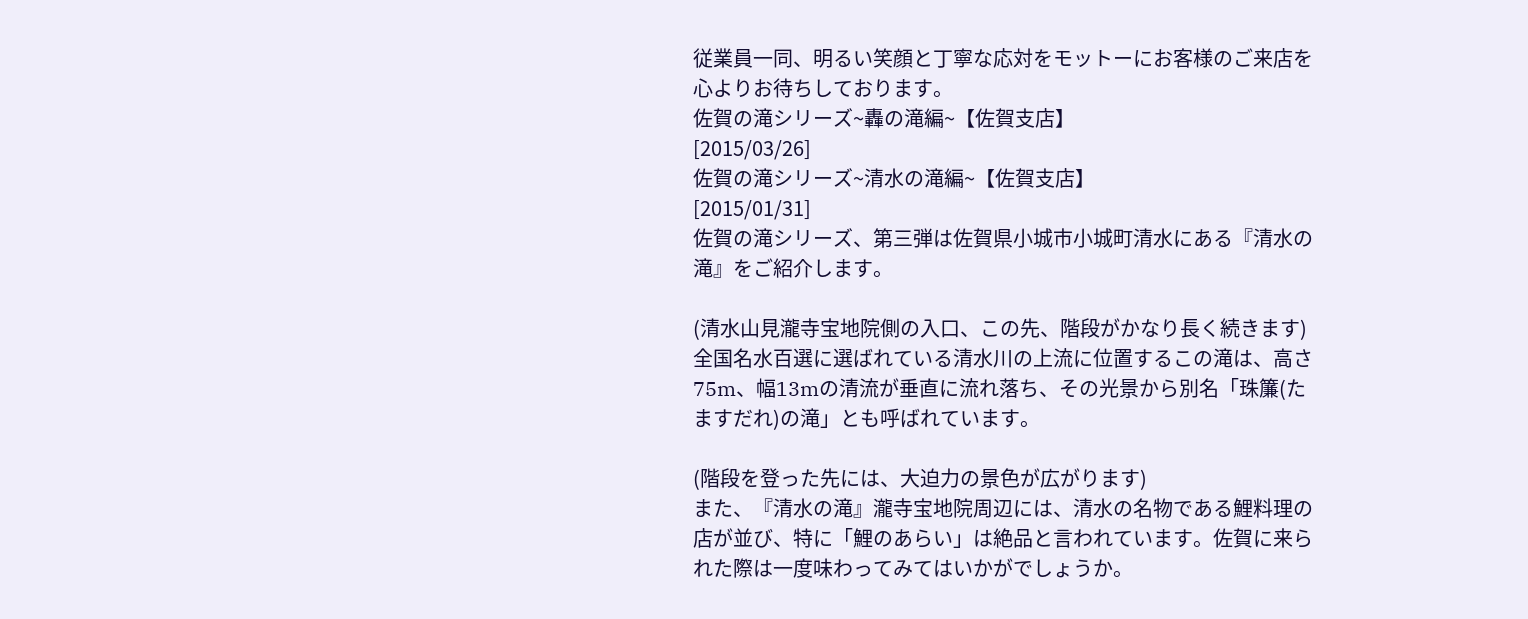従業員一同、明るい笑顔と丁寧な応対をモットーにお客様のご来店を心よりお待ちしております。
佐賀の滝シリーズ~轟の滝編~【佐賀支店】
[2015/03/26]
佐賀の滝シリーズ~清水の滝編~【佐賀支店】
[2015/01/31]
佐賀の滝シリーズ、第三弾は佐賀県小城市小城町清水にある『清水の滝』をご紹介します。

(清水山見瀧寺宝地院側の入口、この先、階段がかなり長く続きます)
全国名水百選に選ばれている清水川の上流に位置するこの滝は、高さ75m、幅13mの清流が垂直に流れ落ち、その光景から別名「珠簾(たますだれ)の滝」とも呼ばれています。

(階段を登った先には、大迫力の景色が広がります)
また、『清水の滝』瀧寺宝地院周辺には、清水の名物である鯉料理の店が並び、特に「鯉のあらい」は絶品と言われています。佐賀に来られた際は一度味わってみてはいかがでしょうか。